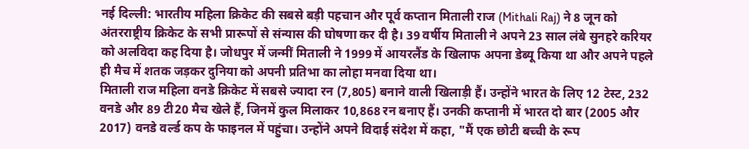नई दिल्ली: भारतीय महिला क्रिकेट की सबसे बड़ी पहचान और पूर्व कप्तान मिताली राज (Mithali Raj) ने 8 जून को अंतरराष्ट्रीय क्रिकेट के सभी प्रारूपों से संन्यास की घोषणा कर दी है। 39 वर्षीय मिताली ने अपने 23 साल लंबे सुनहरे करियर को अलविदा कह दिया है। जोधपुर में जन्मीं मिताली ने 1999 में आयरलैंड के खिलाफ अपना डेब्यू किया था और अपने पहले ही मैच में शतक जड़कर दुनिया को अपनी प्रतिभा का लोहा मनवा दिया था।
मिताली राज महिला वनडे क्रिकेट में सबसे ज्यादा रन (7,805) बनाने वाली खिलाड़ी हैं। उन्होंने भारत के लिए 12 टेस्ट, 232 वनडे और 89 टी20 मैच खेले हैं, जिनमें कुल मिलाकर 10,868 रन बनाए हैं। उनकी कप्तानी में भारत दो बार (2005 और 2017) वनडे वर्ल्ड कप के फाइनल में पहुंचा। उन्होंने अपने विदाई संदेश में कहा, "मैं एक छोटी बच्ची के रूप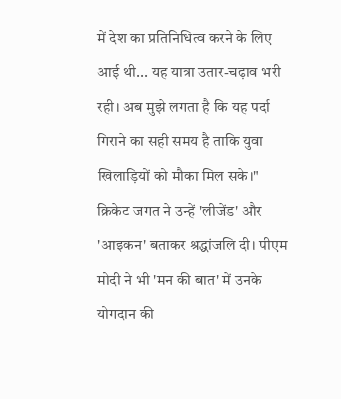में देश का प्रतिनिधित्व करने के लिए आई थी... यह यात्रा उतार-चढ़ाव भरी रही। अब मुझे लगता है कि यह पर्दा गिराने का सही समय है ताकि युवा खिलाड़ियों को मौका मिल सके।"
क्रिकेट जगत ने उन्हें 'लीजेंड' और 'आइकन' बताकर श्रद्धांजलि दी। पीएम मोदी ने भी 'मन की बात' में उनके योगदान की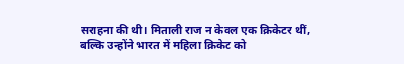सराहना की थी। मिताली राज न केवल एक क्रिकेटर थीं, बल्कि उन्होंने भारत में महिला क्रिकेट को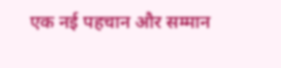एक नई पहचान और सम्मान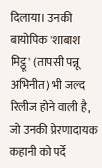दिलाया। उनकी बायोपिक 'शाबाश मिट्ठू' (तापसी पन्नू अभिनीत) भी जल्द रिलीज होने वाली है, जो उनकी प्रेरणादायक कहानी को पर्दे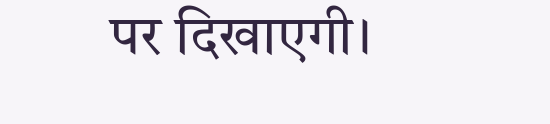पर दिखाएगी।